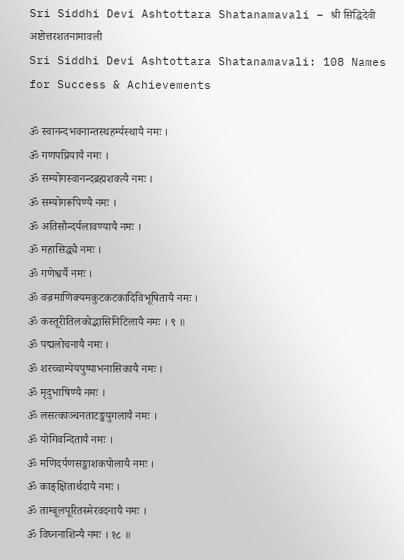Sri Siddhi Devi Ashtottara Shatanamavali – श्री सिद्धिदेवी अष्टोत्तरशतनामावली
Sri Siddhi Devi Ashtottara Shatanamavali: 108 Names for Success & Achievements

ॐ स्वानन्दभवनान्तस्थहर्म्यस्थायै नमः ।
ॐ गणपप्रियायै नमः ।
ॐ सम्योगस्वानन्दब्रह्मशक्त्यै नमः ।
ॐ सम्योगरूपिण्यै नमः ।
ॐ अतिसौन्दर्यलावण्यायै नमः ।
ॐ महासिद्ध्यै नमः ।
ॐ गणेश्वर्यै नमः ।
ॐ वज्रमाणिक्यमकुटकटकादिविभूषितायै नमः ।
ॐ कस्तूरीतिलकोद्भासिनिटिलायै नमः । ९ ॥
ॐ पद्मलोचनायै नमः ।
ॐ शरच्चाम्पेयपुष्पाभनासिकायै नमः ।
ॐ मृदुभाषिण्यै नमः ।
ॐ लसत्काञ्चनताटङ्कयुगलायै नमः ।
ॐ योगिवन्दितायै नमः ।
ॐ मणिदर्पणसङ्काशकपोलायै नमः ।
ॐ काङ्क्षितार्थदायै नमः ।
ॐ ताम्बूलपूरितस्मेरवदनायै नमः ।
ॐ विघ्ननाशिन्यै नमः । १८ ॥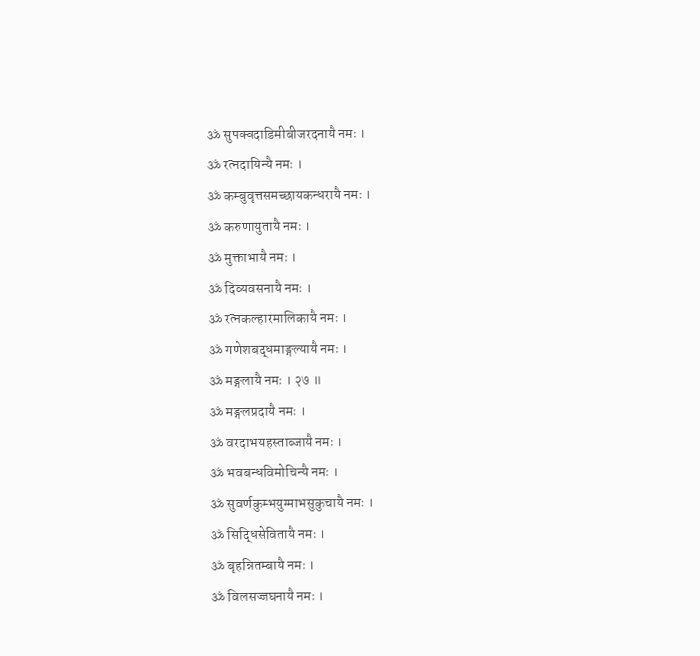ॐ सुपक्वदाडिमीबीजरदनायै नमः ।
ॐ रत्नदायिन्यै नमः ।
ॐ कम्बुवृत्तसमच्छायकन्धरायै नमः ।
ॐ करुणायुतायै नमः ।
ॐ मुक्ताभायै नमः ।
ॐ दिव्यवसनायै नमः ।
ॐ रत्नकल्हारमालिकायै नमः ।
ॐ गणेशबद्धमाङ्गल्यायै नमः ।
ॐ मङ्गलायै नमः । २७ ॥
ॐ मङ्गलप्रदायै नमः ।
ॐ वरदाभयहस्ताब्जायै नमः ।
ॐ भवबन्धविमोचिन्यै नमः ।
ॐ सुवर्णकुम्भयुग्माभसुकुचायै नमः ।
ॐ सिद्धिसेवितायै नमः ।
ॐ बृहन्नितम्बायै नमः ।
ॐ विलसज्जघनायै नमः ।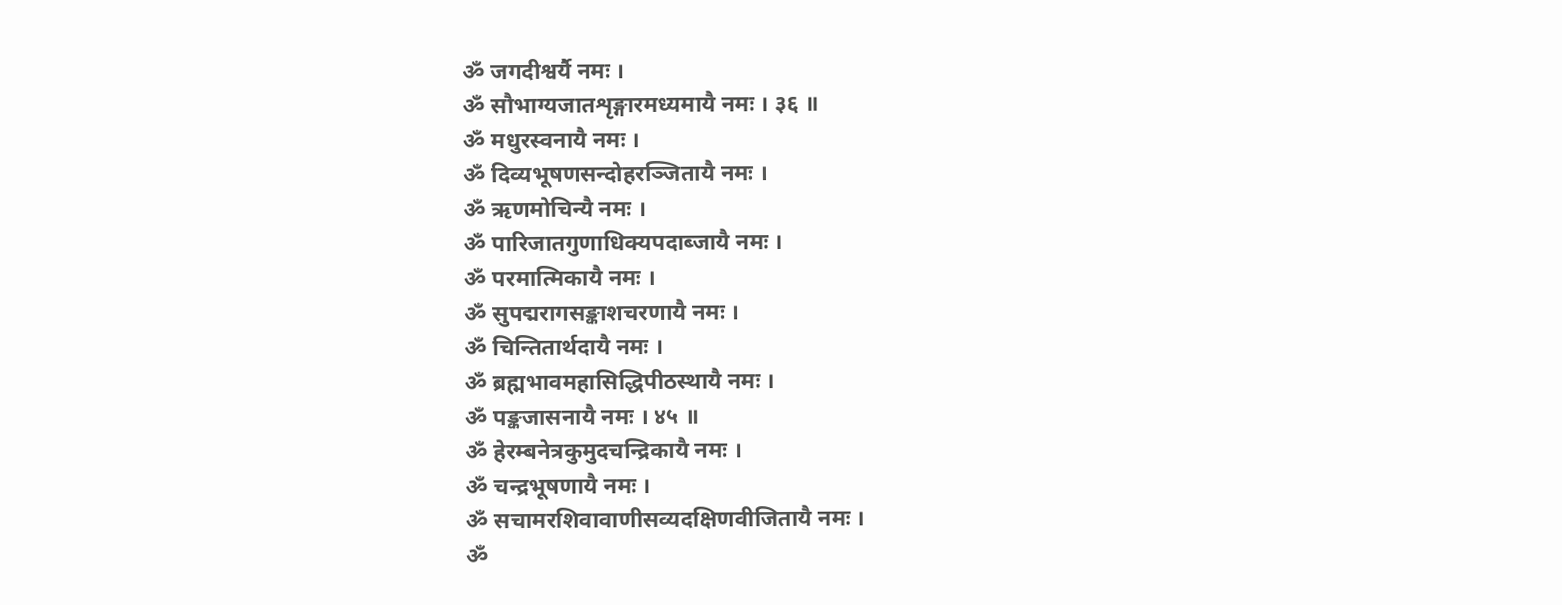ॐ जगदीश्वर्यै नमः ।
ॐ सौभाग्यजातशृङ्गारमध्यमायै नमः । ३६ ॥
ॐ मधुरस्वनायै नमः ।
ॐ दिव्यभूषणसन्दोहरञ्जितायै नमः ।
ॐ ऋणमोचिन्यै नमः ।
ॐ पारिजातगुणाधिक्यपदाब्जायै नमः ।
ॐ परमात्मिकायै नमः ।
ॐ सुपद्मरागसङ्काशचरणायै नमः ।
ॐ चिन्तितार्थदायै नमः ।
ॐ ब्रह्मभावमहासिद्धिपीठस्थायै नमः ।
ॐ पङ्कजासनायै नमः । ४५ ॥
ॐ हेरम्बनेत्रकुमुदचन्द्रिकायै नमः ।
ॐ चन्द्रभूषणायै नमः ।
ॐ सचामरशिवावाणीसव्यदक्षिणवीजितायै नमः ।
ॐ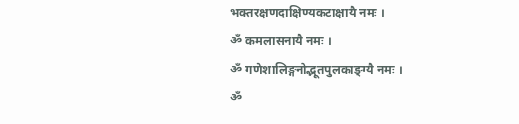भक्तरक्षणदाक्षिण्यकटाक्षायै नमः ।
ॐ कमलासनायै नमः ।
ॐ गणेशालिङ्गनोद्भूतपुलकाङ्ग्यै नमः ।
ॐ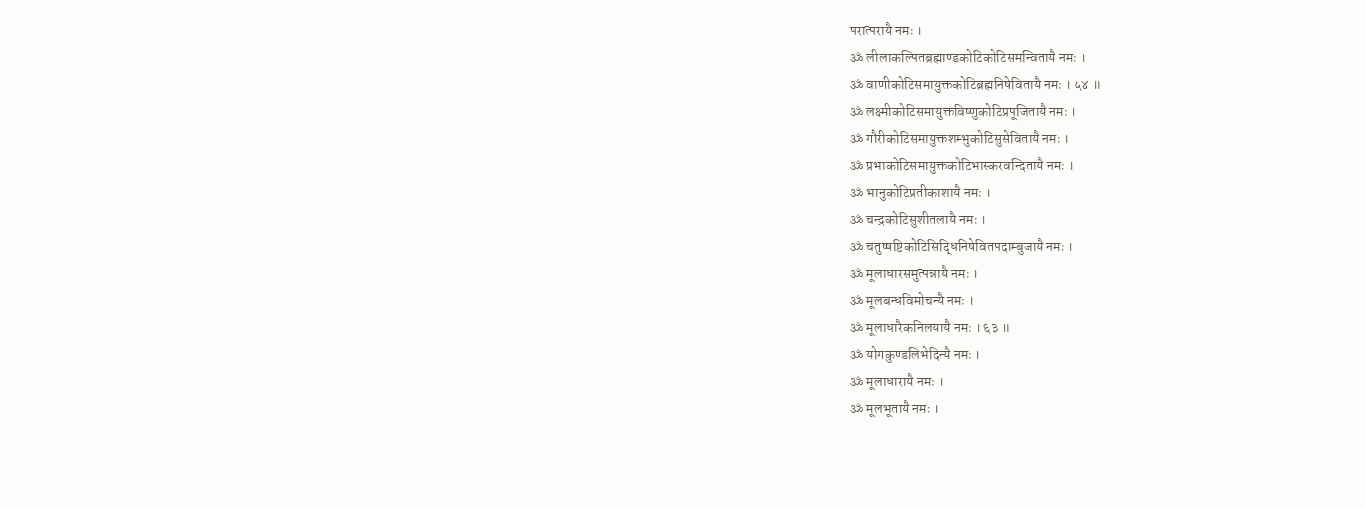परात्परायै नमः ।
ॐ लीलाकल्पितब्रह्माण्डकोटिकोटिसमन्वितायै नमः ।
ॐ वाणीकोटिसमायुक्तकोटिब्रह्मनिषेवितायै नमः । ५४ ॥
ॐ लक्ष्मीकोटिसमायुक्तविष्णुकोटिप्रपूजितायै नमः ।
ॐ गौरीकोटिसमायुक्तशम्भुकोटिसुसेवितायै नमः ।
ॐ प्रभाकोटिसमायुक्तकोटिभास्करवन्दितायै नमः ।
ॐ भानुकोटिप्रतीकाशायै नमः ।
ॐ चन्द्रकोटिसुशीतलायै नमः ।
ॐ चतुष्षष्टिकोटिसिद्धिनिषेवितपदाम्बुजायै नमः ।
ॐ मूलाधारसमुत्पन्नायै नमः ।
ॐ मूलबन्धविमोचन्यै नमः ।
ॐ मूलाधारैकनिलयायै नमः । ६३ ॥
ॐ योगकुण्डलिभेदिन्यै नमः ।
ॐ मूलाधारायै नमः ।
ॐ मूलभूतायै नमः ।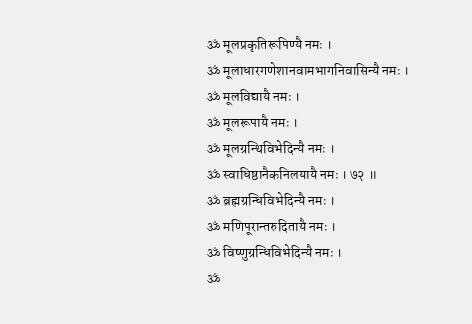ॐ मूलप्रकृतिरूपिण्यै नमः ।
ॐ मूलाधारगणेशानवामभागनिवासिन्यै नमः ।
ॐ मूलविद्यायै नमः ।
ॐ मूलरूपायै नमः ।
ॐ मूलग्रन्थिविभेदिन्यै नमः ।
ॐ स्वाधिष्ठानैकनिलयायै नमः । ७२ ॥
ॐ ब्रह्मग्रन्धिविभेदिन्यै नमः ।
ॐ मणिपूरान्तरुदितायै नमः ।
ॐ विष्णुग्रन्धिविभेदिन्यै नमः ।
ॐ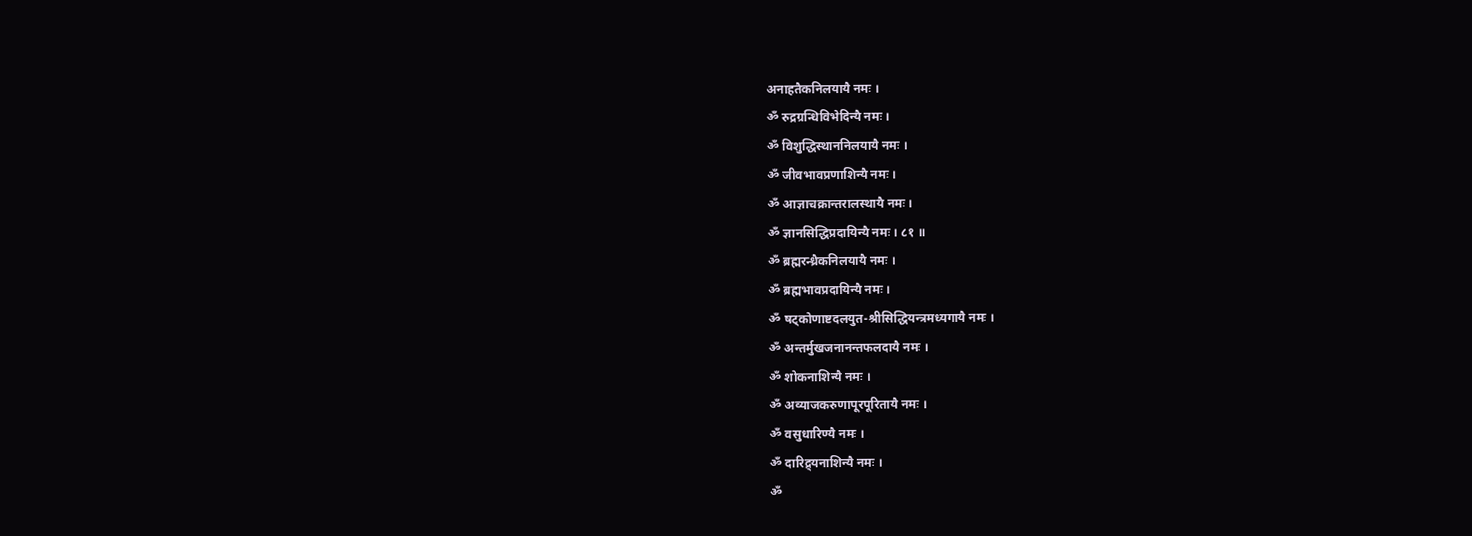अनाहतैकनिलयायै नमः ।
ॐ रुद्रग्रन्धिविभेदिन्यै नमः ।
ॐ विशुद्धिस्थाननिलयायै नमः ।
ॐ जीवभावप्रणाशिन्यै नमः ।
ॐ आज्ञाचक्रान्तरालस्थायै नमः ।
ॐ ज्ञानसिद्धिप्रदायिन्यै नमः । ८१ ॥
ॐ ब्रह्मरन्ध्रैकनिलयायै नमः ।
ॐ ब्रह्मभावप्रदायिन्यै नमः ।
ॐ षट्कोणाष्टदलयुत-श्रीसिद्धियन्त्रमध्यगायै नमः ।
ॐ अन्तर्मुखजनानन्तफलदायै नमः ।
ॐ शोकनाशिन्यै नमः ।
ॐ अव्याजकरुणापूरपूरितायै नमः ।
ॐ वसुधारिण्यै नमः ।
ॐ दारिद्र्यनाशिन्यै नमः ।
ॐ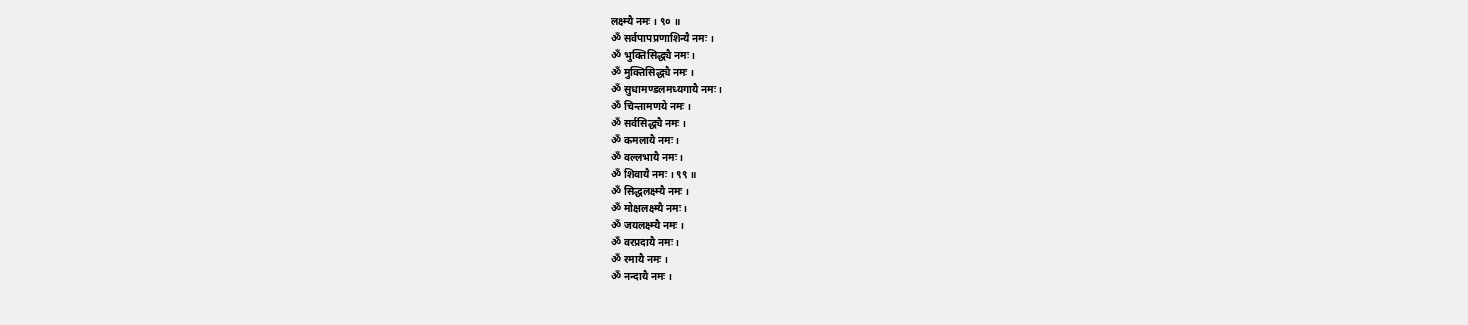लक्ष्म्यै नमः । ९० ॥
ॐ सर्वपापप्रणाशिन्यै नमः ।
ॐ भुक्तिसिद्ध्यै नमः ।
ॐ मुक्तिसिद्ध्यै नमः ।
ॐ सुधामण्डलमध्यगायै नमः ।
ॐ चिन्तामणये नमः ।
ॐ सर्वसिद्ध्यै नमः ।
ॐ कमलायै नमः ।
ॐ वल्लभायै नमः ।
ॐ शिवायै नमः । ९९ ॥
ॐ सिद्धलक्ष्म्यै नमः ।
ॐ मोक्षलक्ष्म्यै नमः ।
ॐ जयलक्ष्म्यै नमः ।
ॐ वरप्रदायै नमः ।
ॐ रमायै नमः ।
ॐ नन्दायै नमः ।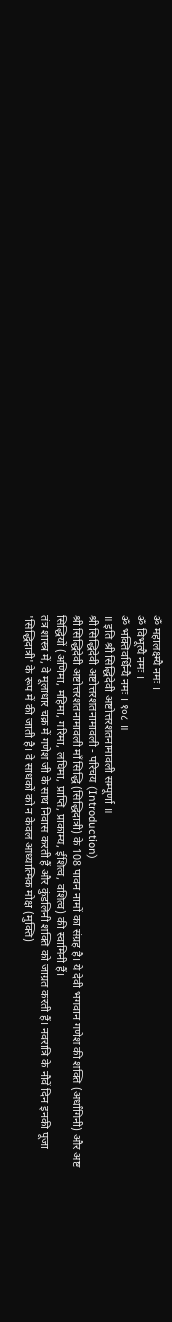ॐ महालक्ष्म्यै नमः ।
ॐ विभूत्यै नमः ।
ॐ भक्तिवर्धिन्यै नमः । १०८ ॥
॥ इति श्री सिद्धिदेवी अष्टोत्तरशतनामावली सम्पूर्णा ॥
श्री सिद्धिदेवी अष्टोत्तरशतनामावली - परिचय (Introduction)
श्री सिद्धिदेवी अष्टोत्तरशतनामावली माँ सिद्धि (सिद्धिदात्री) के 108 पावन नामों का संग्रह है। ये देवी भगवान गणेश की शक्ति (अर्धांगिनी) और अष्ट सिद्धियों (अणिमा, महिमा, गरिमा, लघिमा, प्राप्ति, प्राकाम्य, ईशित्व, वशित्व) की स्वामिनी हैं।
तंत्र शास्त्र में, वे मूलाधार चक्र में गणेश जी के साथ निवास करती हैं और कुंडलिनी शक्ति को जाग्रत करती हैं। नवरात्रि के नौवें दिन इनकी पूजा 'सिद्धिदात्री' के रूप में की जाती है। वे साधकों को न केवल आध्यात्मिक मोक्ष (मुक्ति)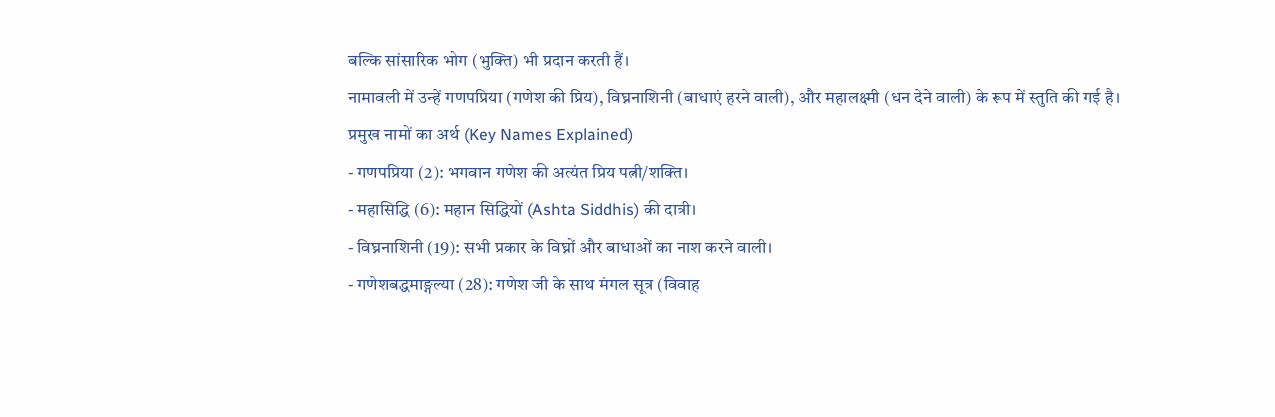बल्कि सांसारिक भोग (भुक्ति) भी प्रदान करती हैं।
नामावली में उन्हें गणपप्रिया (गणेश की प्रिय), विघ्ननाशिनी (बाधाएं हरने वाली), और महालक्ष्मी (धन देने वाली) के रूप में स्तुति की गई है।
प्रमुख नामों का अर्थ (Key Names Explained)
- गणपप्रिया (2): भगवान गणेश की अत्यंत प्रिय पत्नी/शक्ति।
- महासिद्धि (6): महान सिद्धियों (Ashta Siddhis) की दात्री।
- विघ्ननाशिनी (19): सभी प्रकार के विघ्नों और बाधाओं का नाश करने वाली।
- गणेशबद्धमाङ्गल्या (28): गणेश जी के साथ मंगल सूत्र (विवाह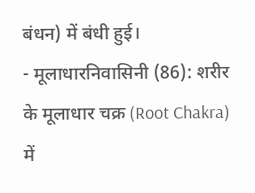बंधन) में बंधी हुई।
- मूलाधारनिवासिनी (86): शरीर के मूलाधार चक्र (Root Chakra) में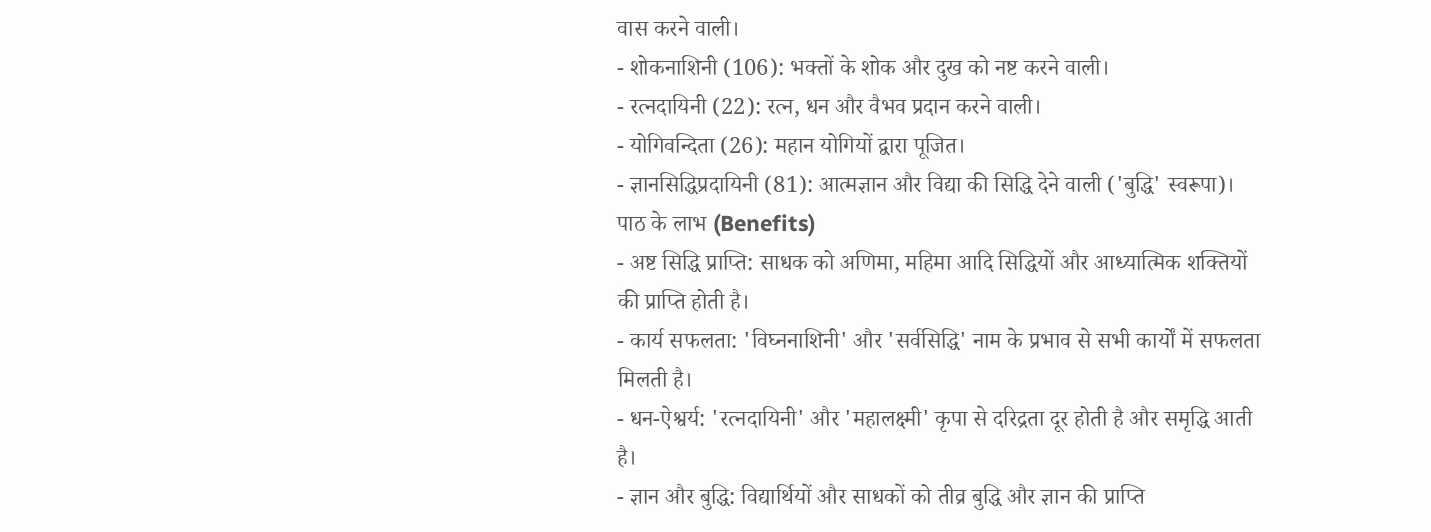वास करने वाली।
- शोकनाशिनी (106): भक्तों के शोक और दुख को नष्ट करने वाली।
- रत्नदायिनी (22): रत्न, धन और वैभव प्रदान करने वाली।
- योगिवन्दिता (26): महान योगियों द्वारा पूजित।
- ज्ञानसिद्धिप्रदायिनी (81): आत्मज्ञान और विद्या की सिद्धि देने वाली ('बुद्धि' स्वरूपा)।
पाठ के लाभ (Benefits)
- अष्ट सिद्धि प्राप्ति: साधक को अणिमा, महिमा आदि सिद्धियों और आध्यात्मिक शक्तियों की प्राप्ति होती है।
- कार्य सफलता: 'विघ्ननाशिनी' और 'सर्वसिद्धि' नाम के प्रभाव से सभी कार्यों में सफलता मिलती है।
- धन-ऐश्वर्य: 'रत्नदायिनी' और 'महालक्ष्मी' कृपा से दरिद्रता दूर होती है और समृद्धि आती है।
- ज्ञान और बुद्धि: विद्यार्थियों और साधकों को तीव्र बुद्धि और ज्ञान की प्राप्ति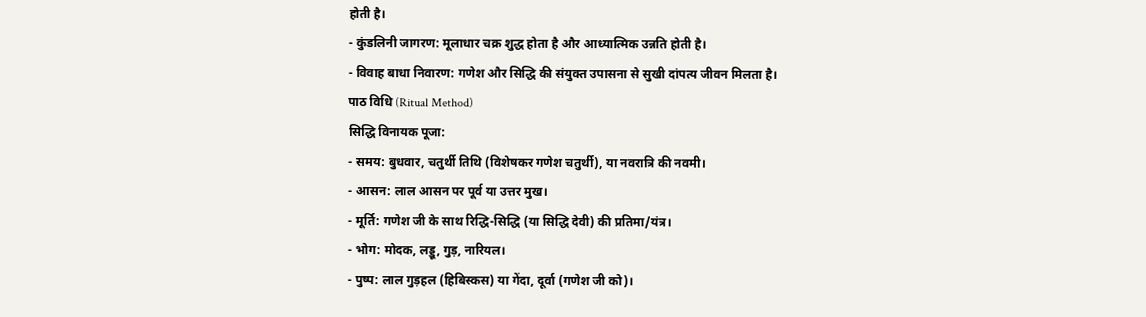होती है।
- कुंडलिनी जागरण: मूलाधार चक्र शुद्ध होता है और आध्यात्मिक उन्नति होती है।
- विवाह बाधा निवारण: गणेश और सिद्धि की संयुक्त उपासना से सुखी दांपत्य जीवन मिलता है।
पाठ विधि (Ritual Method)
सिद्धि विनायक पूजा:
- समय: बुधवार, चतुर्थी तिथि (विशेषकर गणेश चतुर्थी), या नवरात्रि की नवमी।
- आसन: लाल आसन पर पूर्व या उत्तर मुख।
- मूर्ति: गणेश जी के साथ रिद्धि-सिद्धि (या सिद्धि देवी) की प्रतिमा/यंत्र।
- भोग: मोदक, लड्डू, गुड़, नारियल।
- पुष्प: लाल गुड़हल (हिबिस्कस) या गेंदा, दूर्वा (गणेश जी को)।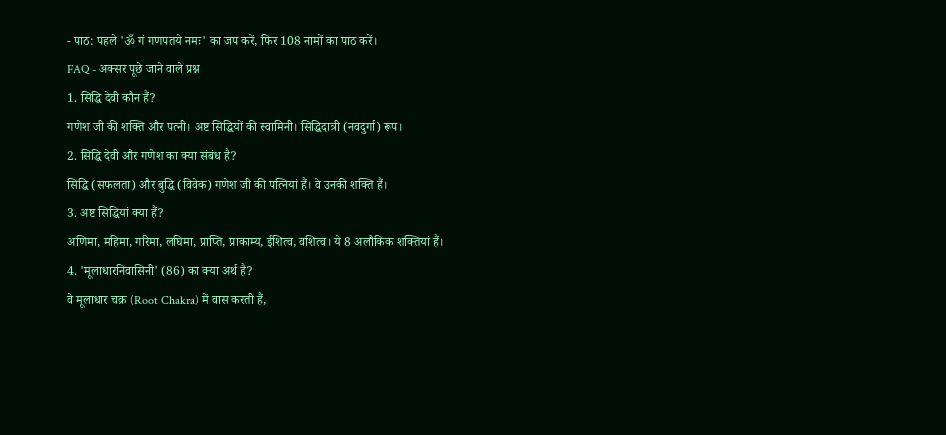- पाठ: पहले 'ॐ गं गणपतये नमः' का जप करें, फिर 108 नामों का पाठ करें।
FAQ - अक्सर पूछे जाने वाले प्रश्न
1. सिद्धि देवी कौन हैं?
गणेश जी की शक्ति और पत्नी। अष्ट सिद्धियों की स्वामिनी। सिद्धिदात्री (नवदुर्गा) रूप।
2. सिद्धि देवी और गणेश का क्या संबंध है?
सिद्धि (सफलता) और बुद्धि (विवेक) गणेश जी की पत्नियां हैं। वे उनकी शक्ति हैं।
3. अष्ट सिद्धियां क्या हैं?
अणिमा, महिमा, गरिमा, लघिमा, प्राप्ति, प्राकाम्य, ईशित्व, वशित्व। ये 8 अलौकिक शक्तियां हैं।
4. 'मूलाधारनिवासिनी' (86) का क्या अर्थ है?
वे मूलाधार चक्र (Root Chakra) में वास करती हैं,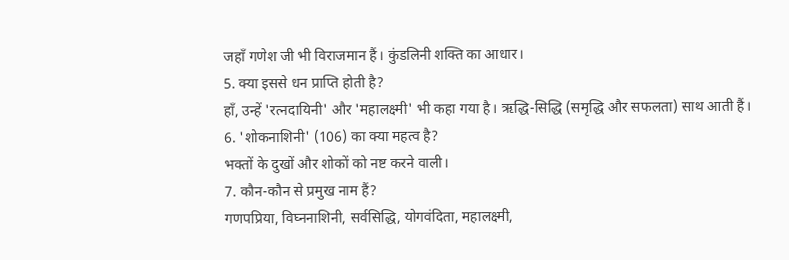जहाँ गणेश जी भी विराजमान हैं। कुंडलिनी शक्ति का आधार।
5. क्या इससे धन प्राप्ति होती है?
हाँ, उन्हें 'रत्नदायिनी' और 'महालक्ष्मी' भी कहा गया है। ऋद्धि-सिद्धि (समृद्धि और सफलता) साथ आती हैं।
6. 'शोकनाशिनी' (106) का क्या महत्व है?
भक्तों के दुखों और शोकों को नष्ट करने वाली।
7. कौन-कौन से प्रमुख नाम हैं?
गणपप्रिया, विघ्ननाशिनी, सर्वसिद्धि, योगवंदिता, महालक्ष्मी,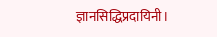ज्ञानसिद्धिप्रदायिनी।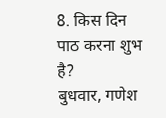8. किस दिन पाठ करना शुभ है?
बुधवार, गणेश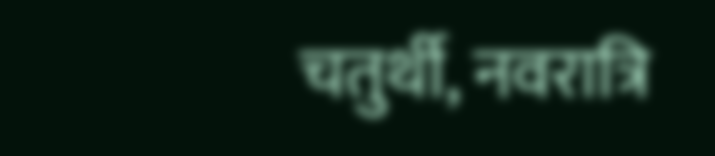चतुर्थी, नवरात्रि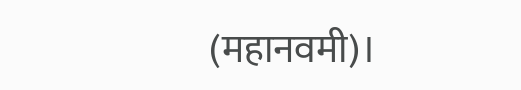(महानवमी)।